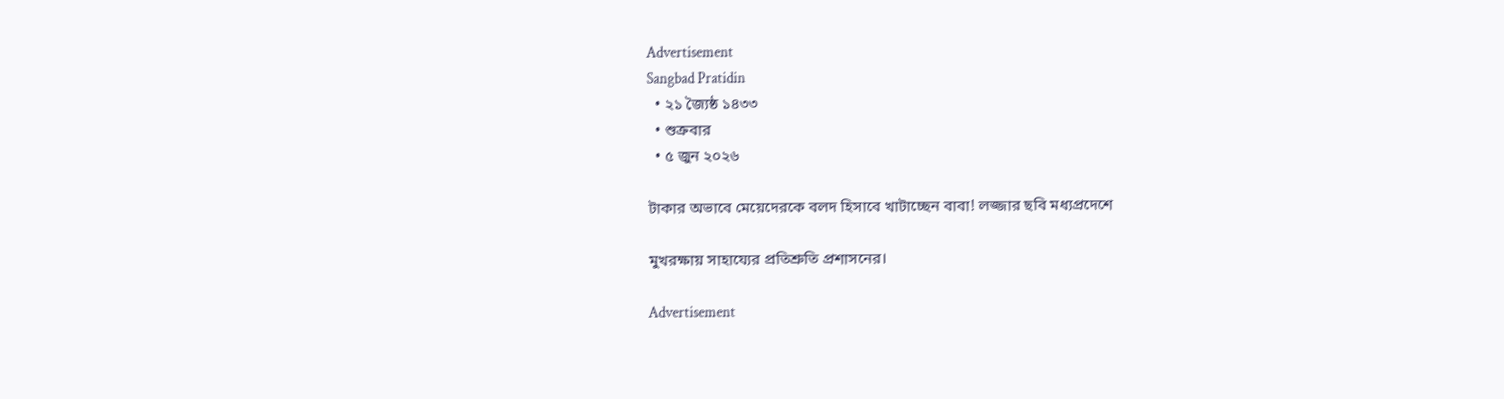Advertisement
Sangbad Pratidin
  • ২১ জ্যৈষ্ঠ ১৪৩৩
  • শুক্রবার
  • ৫ জুন ২০২৬

টাকার অভাবে মেয়েদেরকে বলদ হিসাবে খাটাচ্ছেন বাবা! লজ্জার ছবি মধ্যপ্রদেশে

মুখরক্ষায় সাহায্যের প্রতিশ্রুতি প্রশাসনের।

Advertisement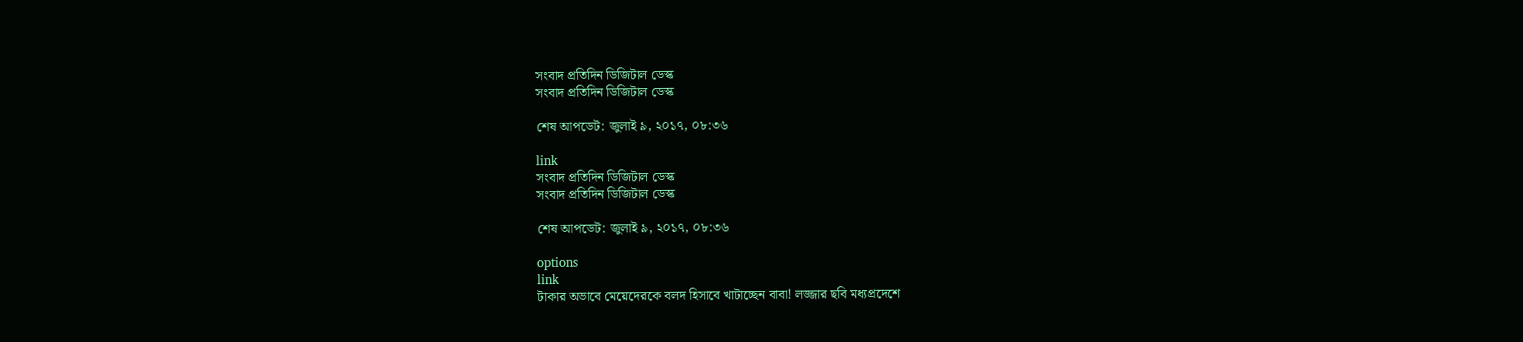সংবাদ প্রতিদিন ডিজিটাল ডেস্ক
সংবাদ প্রতিদিন ডিজিটাল ডেস্ক

শেষ আপডেট: জুলাই ৯, ২০১৭, ০৮:৩৬

link
সংবাদ প্রতিদিন ডিজিটাল ডেস্ক
সংবাদ প্রতিদিন ডিজিটাল ডেস্ক

শেষ আপডেট: জুলাই ৯, ২০১৭, ০৮:৩৬

options
link
টাকার অভাবে মেয়েদেরকে বলদ হিসাবে খাটাচ্ছেন বাবা! লজ্জার ছবি মধ্যপ্রদেশে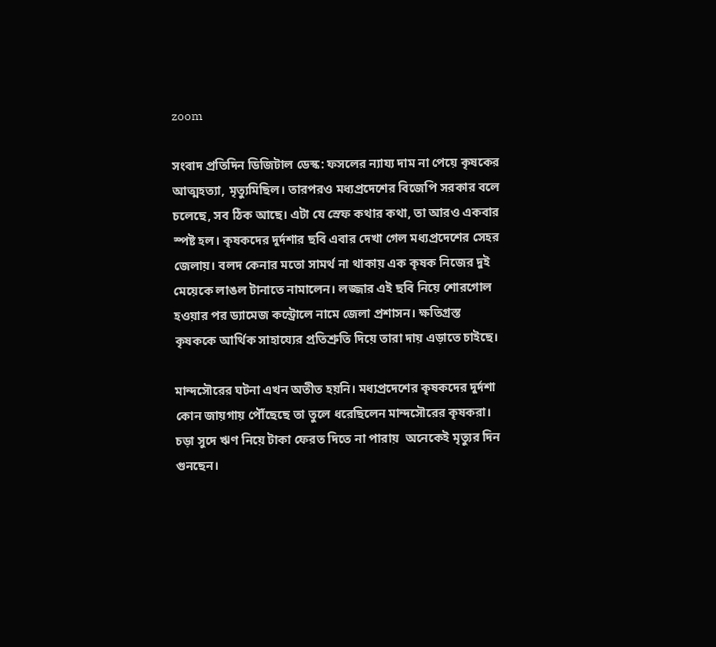zoom

সংবাদ প্রতিদিন ডিজিটাল ডেস্ক: ফসলের ন্যায্য দাম না পেয়ে কৃষকের আত্মহত্যা, মৃত্যুমিছিল। তারপরও মধ্যপ্রদেশের বিজেপি সরকার বলে চলেছে, সব ঠিক আছে। এটা যে স্রেফ কথার কথা, তা আরও একবার স্পষ্ট হল। কৃষকদের দুর্দশার ছবি এবার দেখা গেল মধ্যপ্রদেশের সেহর জেলায়। বলদ কেনার মতো সামর্থ না থাকায় এক কৃষক নিজের দুই মেয়েকে লাঙল টানাতে নামালেন। লজ্জার এই ছবি নিয়ে শোরগোল হওয়ার পর ড্যামেজ কন্ট্রোলে নামে জেলা প্রশাসন। ক্ষতিগ্রস্ত কৃষককে আর্থিক সাহায্যের প্রতিশ্রুতি দিয়ে তারা দায় এড়াতে চাইছে।

মান্দসৌরের ঘটনা এখন অতীত হয়নি। মধ্যপ্রদেশের কৃষকদের দুর্দশা কোন জায়গায় পৌঁছেছে তা তুলে ধরেছিলেন মান্দসৌরের কৃষকরা। চড়া সুদে ঋণ নিয়ে টাকা ফেরত দিতে না পারায়  অনেকেই মৃত্যুর দিন গুনছেন।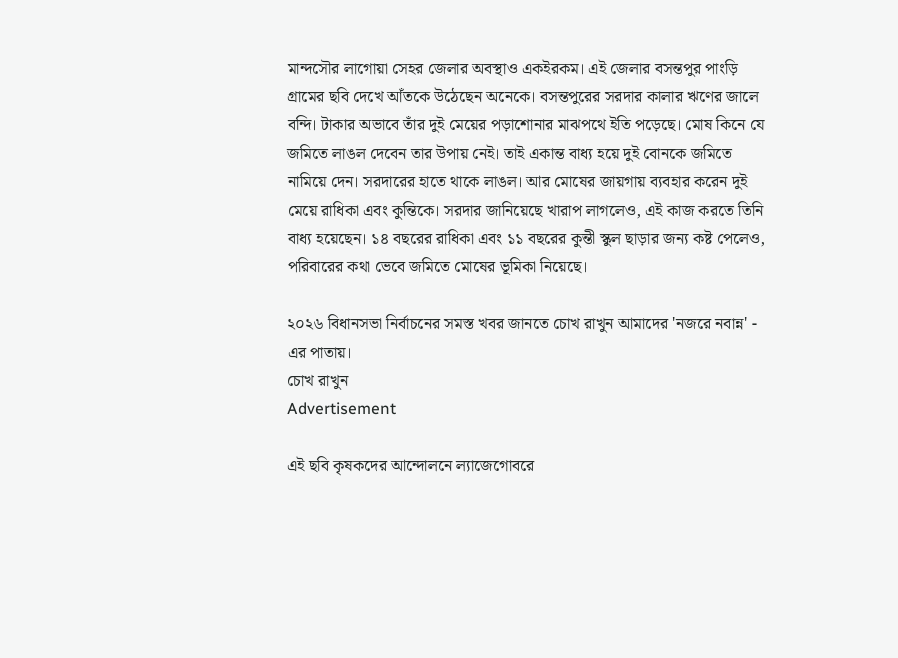মান্দসৌর লাগোয়া সেহর জেলার অবস্থাও একইরকম। এই জেলার বসন্তপুর পাংড়ি গ্রামের ছবি দেখে আঁতকে উঠেছেন অনেকে। বসন্তপুরের সরদার কালার ঋণের জালে বন্দি। টাকার অভাবে তাঁর দুই মেয়ের পড়াশোনার মাঝপথে ইতি পড়েছে। মোষ কিনে যে জমিতে লাঙল দেবেন তার উপায় নেই। তাই একান্ত বাধ্য হয়ে দুই বোনকে জমিতে নামিয়ে দেন। সরদারের হাতে থাকে লাঙল। আর মোষের জায়গায় ব্যবহার করেন দুই মেয়ে রাধিকা এবং কুন্তিকে। সরদার জানিয়েছে খারাপ লাগলেও, এই কাজ করতে তিনি বাধ্য হয়েছেন। ১৪ বছরের রাধিকা এবং ১১ বছরের কুন্তী স্কুল ছাড়ার জন্য কষ্ট পেলেও, পরিবারের কথা ভেবে জমিতে মোষের ভূমিকা নিয়েছে।

২০২৬ বিধানসভা নির্বাচনের সমস্ত খবর জানতে চোখ রাখুন আমাদের 'নজরে নবান্ন' - এর পাতায়।
চোখ রাখুন
Advertisement

এই ছবি কৃষকদের আন্দোলনে ল্যাজেগোবরে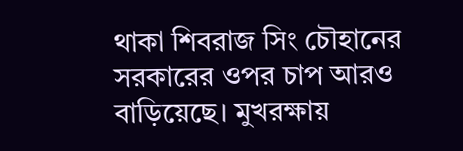থাকা শিবরাজ সিং চৌহানের সরকারের ওপর চাপ আরও বাড়িয়েছে। মুখরক্ষায়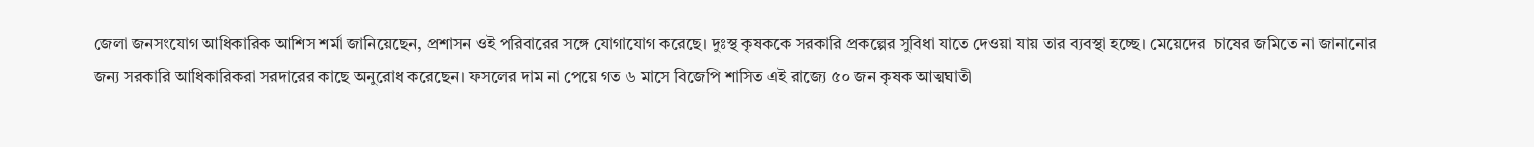জেলা জনসংযোগ আধিকারিক আশিস শর্মা জানিয়েছেন, প্রশাসন ওই পরিবারের সঙ্গে যোগাযোগ করেছে। দুঃস্থ কৃষককে সরকারি প্রকল্পের সুবিধা যাতে দেওয়া যায় তার ব্যবস্থা হচ্ছে। মেয়েদের  চাষের জমিতে না জানানোর জন্য সরকারি আধিকারিকরা সরদারের কাছে অনুরোধ করেছেন। ফসলের দাম না পেয়ে গত ৬ মাসে বিজেপি শাসিত এই রাজ্যে ৫০ জন কৃষক আত্মঘাতী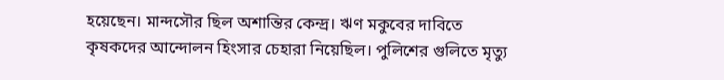হয়েছেন। মান্দসৌর ছিল অশান্তির কেন্দ্র। ঋণ মকুবের দাবিতে কৃষকদের আন্দোলন হিংসার চেহারা নিয়েছিল। পুলিশের গুলিতে মৃত্যু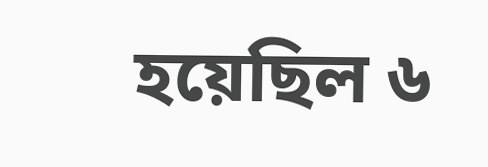হয়েছিল ৬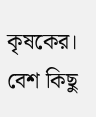কৃষকের। বেশ কিছু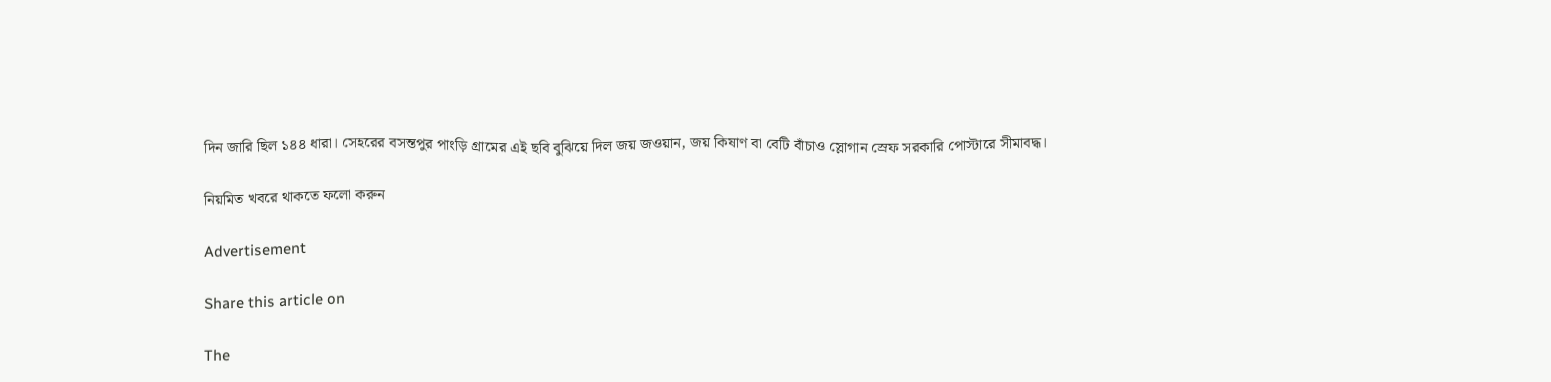দিন জারি ছিল ১৪৪ ধারা। সেহরের বসন্তপুর পাংড়ি গ্রামের এই ছবি বুঝিয়ে দিল জয় জওয়ান, জয় কিষাণ বা বেটি বাঁচাও স্লোগান স্রেফ সরকারি পোস্টারে সীমাবদ্ধ।

নিয়মিত খবরে থাকতে ফলো করুন

Advertisement

Share this article on

The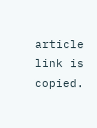article link is copied.